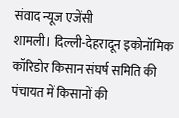संवाद न्यूज एजेंसी
शामली। दिल्ली-देहरादून इकोनॉमिक कॉरिडोर किसान संघर्ष समिति की पंचायत में किसानों की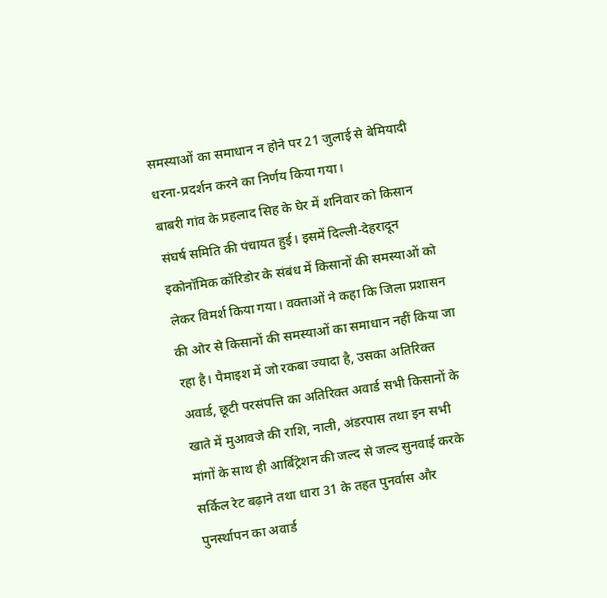समस्याओं का समाधान न होने पर 21 जुलाई से बेमियादी धरना-प्रदर्शन करने का निर्णय किया गया।
बाबरी गांव के प्रहलाद सिह के घेर में शनिवार को किसान संघर्ष समिति की पंचायत हुई। इसमें दिल्ली-देहरादून इकोनॉमिक कॉरिडोर के संबंध में किसानों की समस्याओं को लेकर विमर्श किया गया। वक्ताओं ने कहा कि जिला प्रशासन की ओर से किसानों की समस्याओं का समाधान नहीं किया जा रहा है। पैमाइश में जो रकबा ज्यादा है, उसका अतिरिक्त अवार्ड, छूटी परसंपत्ति का अतिरिक्त अवार्ड सभी किसानों के खाते में मुआवजे की राशि, नाली, अंडरपास तथा इन सभी मांगों के साथ ही आर्बिट्रेशन की जल्द से जल्द सुनवाई करके सर्किल रेट बढ़ाने तथा धारा 31 के तहत पुनर्वास और पुनर्स्थापन का अवार्ड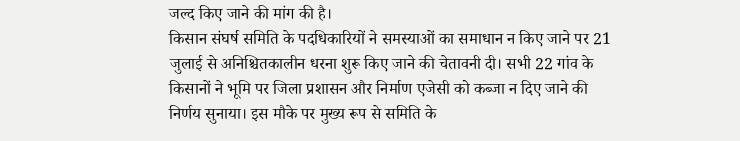जल्द किए जाने की मांग की है।
किसान संघर्ष समिति के पदधिकारियों ने समस्याओं का समाधान न किए जाने पर 21 जुलाई से अनिश्चितकालीन धरना शुरू किए जाने की चेतावनी दी। सभी 22 गांव के किसानों ने भूमि पर जिला प्रशासन और निर्माण एजेसी को कब्जा न दिए जाने की निर्णय सुनाया। इस मौके पर मुख्य रूप से समिति के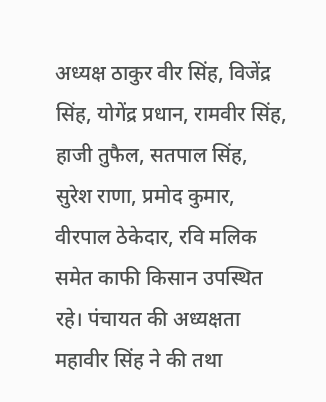अध्यक्ष ठाकुर वीर सिंह, विजेंद्र सिंह, योगेंद्र प्रधान, रामवीर सिंह, हाजी तुफैल, सतपाल सिंह, सुरेश राणा, प्रमोद कुमार, वीरपाल ठेकेदार, रवि मलिक समेत काफी किसान उपस्थित रहे। पंचायत की अध्यक्षता महावीर सिंह ने की तथा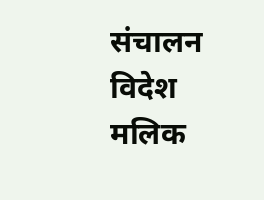संचालन विदेश मलिक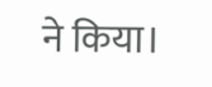ने किया।